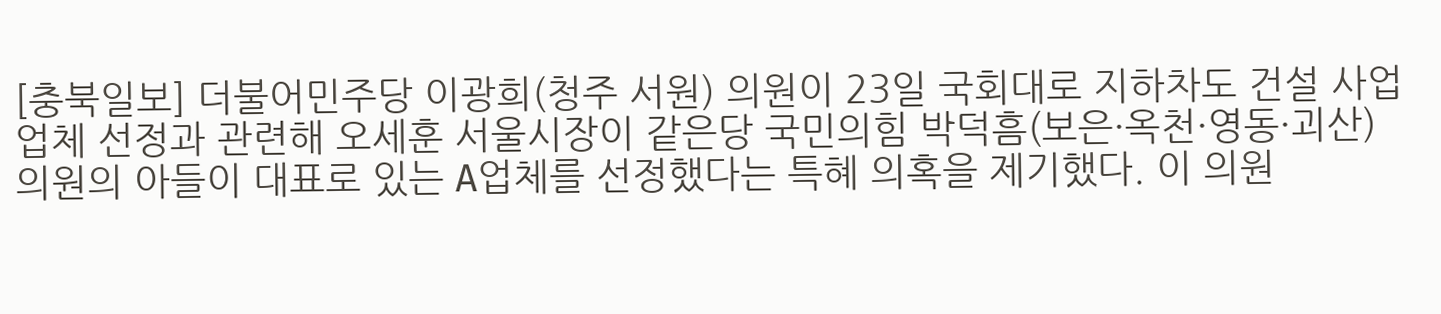[충북일보] 더불어민주당 이광희(청주 서원) 의원이 23일 국회대로 지하차도 건설 사업 업체 선정과 관련해 오세훈 서울시장이 같은당 국민의힘 박덕흠(보은·옥천·영동·괴산) 의원의 아들이 대표로 있는 A업체를 선정했다는 특혜 의혹을 제기했다. 이 의원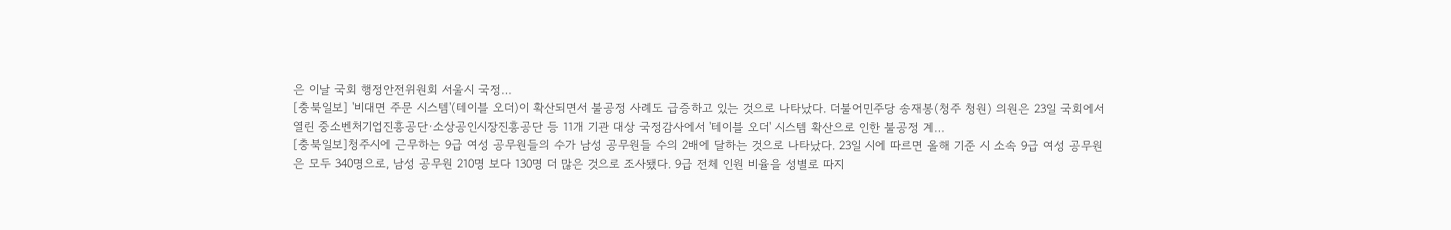은 이날 국회 행정안전위원회 서울시 국정…
[충북일보] '비대면 주문 시스템'(테이블 오더)이 확산되면서 불공정 사례도 급증하고 있는 것으로 나타났다. 더불어민주당 송재봉(청주 청원) 의원은 23일 국회에서 열린 중소벤처기업진흥공단·소상공인시장진흥공단 등 11개 기관 대상 국정감사에서 '테이블 오더' 시스템 확산으로 인한 불공정 계…
[충북일보]청주시에 근무하는 9급 여성 공무원들의 수가 남성 공무원들 수의 2배에 달하는 것으로 나타났다. 23일 시에 따르면 올해 기준 시 소속 9급 여성 공무원은 모두 340명으로, 남성 공무원 210명 보다 130명 더 많은 것으로 조사됐다. 9급 전체 인원 비율을 성별로 따지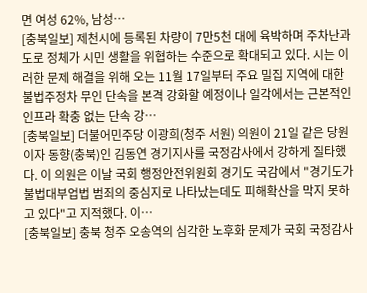면 여성 62%, 남성…
[충북일보] 제천시에 등록된 차량이 7만5천 대에 육박하며 주차난과 도로 정체가 시민 생활을 위협하는 수준으로 확대되고 있다. 시는 이러한 문제 해결을 위해 오는 11월 17일부터 주요 밀집 지역에 대한 불법주정차 무인 단속을 본격 강화할 예정이나 일각에서는 근본적인 인프라 확충 없는 단속 강…
[충북일보] 더불어민주당 이광희(청주 서원) 의원이 21일 같은 당원이자 동향(충북)인 김동연 경기지사를 국정감사에서 강하게 질타했다. 이 의원은 이날 국회 행정안전위원회 경기도 국감에서 "경기도가 불법대부업법 범죄의 중심지로 나타났는데도 피해확산을 막지 못하고 있다"고 지적했다. 이…
[충북일보] 충북 청주 오송역의 심각한 노후화 문제가 국회 국정감사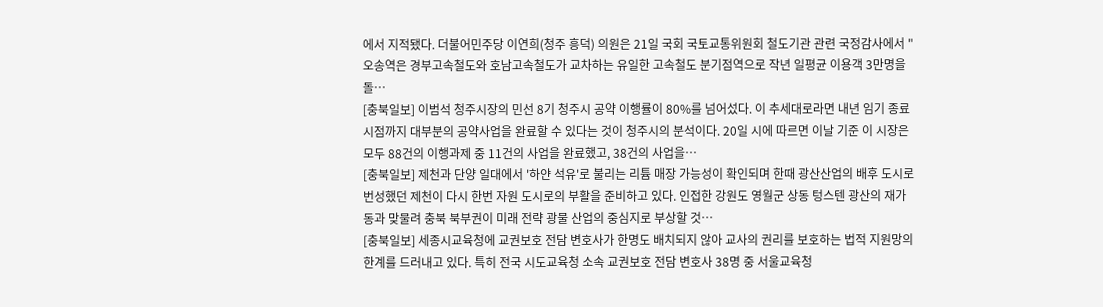에서 지적됐다. 더불어민주당 이연희(청주 흥덕) 의원은 21일 국회 국토교통위원회 철도기관 관련 국정감사에서 "오송역은 경부고속철도와 호남고속철도가 교차하는 유일한 고속철도 분기점역으로 작년 일평균 이용객 3만명을 돌…
[충북일보] 이범석 청주시장의 민선 8기 청주시 공약 이행률이 80%를 넘어섰다. 이 추세대로라면 내년 임기 종료 시점까지 대부분의 공약사업을 완료할 수 있다는 것이 청주시의 분석이다. 20일 시에 따르면 이날 기준 이 시장은 모두 88건의 이행과제 중 11건의 사업을 완료했고, 38건의 사업을…
[충북일보] 제천과 단양 일대에서 '하얀 석유'로 불리는 리튬 매장 가능성이 확인되며 한때 광산산업의 배후 도시로 번성했던 제천이 다시 한번 자원 도시로의 부활을 준비하고 있다. 인접한 강원도 영월군 상동 텅스텐 광산의 재가동과 맞물려 충북 북부권이 미래 전략 광물 산업의 중심지로 부상할 것…
[충북일보] 세종시교육청에 교권보호 전담 변호사가 한명도 배치되지 않아 교사의 권리를 보호하는 법적 지원망의 한계를 드러내고 있다. 특히 전국 시도교육청 소속 교권보호 전담 변호사 38명 중 서울교육청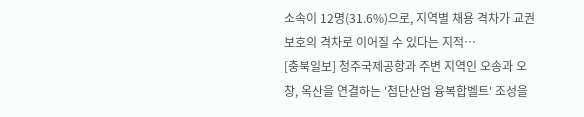소속이 12명(31.6%)으로, 지역별 채용 격차가 교권 보호의 격차로 이어질 수 있다는 지적…
[충북일보] 청주국제공항과 주변 지역인 오송과 오창, 옥산을 연결하는 '첨단산업 융복합벨트' 조성을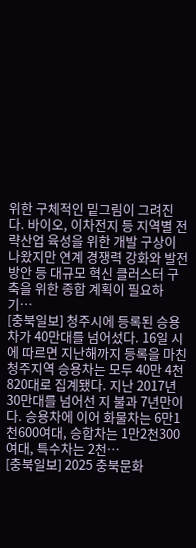위한 구체적인 밑그림이 그려진다. 바이오, 이차전지 등 지역별 전략산업 육성을 위한 개발 구상이 나왔지만 연계 경쟁력 강화와 발전 방안 등 대규모 혁신 클러스터 구축을 위한 종합 계획이 필요하기…
[충북일보] 청주시에 등록된 승용차가 40만대를 넘어섰다. 16일 시에 따르면 지난해까지 등록을 마친 청주지역 승용차는 모두 40만 4천820대로 집계됐다. 지난 2017년 30만대를 넘어선 지 불과 7년만이다. 승용차에 이어 화물차는 6만1천600여대, 승합차는 1만2천300여대, 특수차는 2천…
[충북일보] 2025 충북문화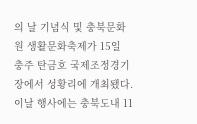의 날 기념식 및 충북문화원 생활문화축제가 15일 충주 탄금호 국제조정경기장에서 성황리에 개최됐다. 이날 행사에는 충북도내 11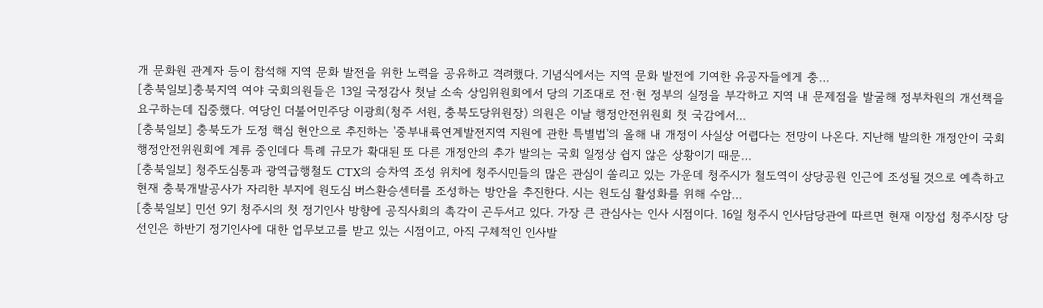개 문화원 관계자 등이 참석해 지역 문화 발전을 위한 노력을 공유하고 격려했다. 기념식에서는 지역 문화 발전에 기여한 유공자들에게 충…
[충북일보]충북지역 여야 국회의원들은 13일 국정감사 첫날 소속 상임위원회에서 당의 기조대로 전·현 정부의 실정을 부각하고 지역 내 문제점을 발굴해 정부차원의 개선책을 요구하는데 집중했다. 여당인 더불어민주당 이광희(청주 서원, 충북도당위원장) 의원은 이날 행정안전위원회 첫 국감에서…
[충북일보] 충북도가 도정 핵심 현안으로 추진하는 '중부내륙연계발전지역 지원에 관한 특별법'의 올해 내 개정이 사실상 어렵다는 전망이 나온다. 지난해 발의한 개정안이 국회 행정안전위원회에 계류 중인데다 특례 규모가 확대된 또 다른 개정안의 추가 발의는 국회 일정상 쉽지 않은 상황이기 때문…
[충북일보] 청주도심통과 광역급행철도 CTX의 승차역 조성 위치에 청주시민들의 많은 관심이 쏠리고 있는 가운데 청주시가 철도역이 상당공원 인근에 조성될 것으로 예측하고 현재 충북개발공사가 자리한 부지에 원도심 버스환승센터를 조성하는 방안을 추진한다. 시는 원도심 활성화를 위해 수암…
[충북일보] 민선 9기 청주시의 첫 정기인사 방향에 공직사회의 촉각이 곤두서고 있다. 가장 큰 관심사는 인사 시점이다. 16일 청주시 인사담당관에 따르면 현재 이장섭 청주시장 당선인은 하반기 정기인사에 대한 업무보고를 받고 있는 시점이고, 아직 구체적인 인사발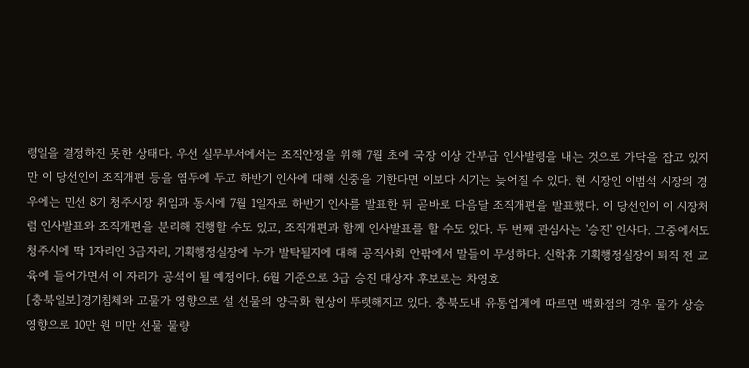령일을 결정하진 못한 상태다. 우선 실무부서에서는 조직안정을 위해 7월 초에 국장 이상 간부급 인사발령을 내는 것으로 가닥을 잡고 있지만 이 당선인이 조직개편 등을 염두에 두고 하반기 인사에 대해 신중을 기한다면 이보다 시기는 늦어질 수 있다. 현 시장인 이범석 시장의 경우에는 민선 8기 청주시장 취임과 동시에 7월 1일자로 하반기 인사를 발표한 뒤 곧바로 다음달 조직개편을 발표했다. 이 당선인이 이 시장처럼 인사발표와 조직개편을 분리해 진행할 수도 있고, 조직개편과 함께 인사발표를 할 수도 있다. 두 번째 관심사는 '승진' 인사다. 그중에서도 청주시에 딱 1자리인 3급자리, 기획행정실장에 누가 발탁될지에 대해 공직사회 안팎에서 말들이 무성하다. 신학휴 기획행정실장이 퇴직 전 교육에 들어가면서 이 자리가 공석이 될 예정이다. 6월 기준으로 3급 승진 대상자 후보로는 차영호
[충북일보]경기침체와 고물가 영향으로 설 선물의 양극화 현상이 뚜렷해지고 있다. 충북도내 유통업계에 따르면 백화점의 경우 물가 상승 영향으로 10만 원 미만 선물 물량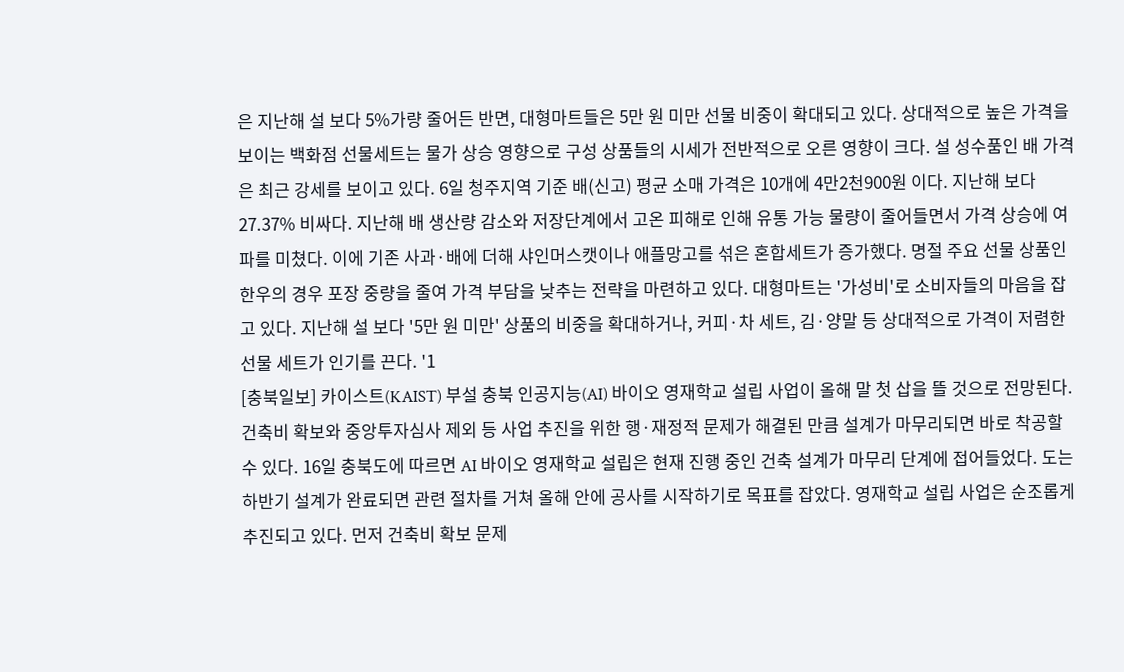은 지난해 설 보다 5%가량 줄어든 반면, 대형마트들은 5만 원 미만 선물 비중이 확대되고 있다. 상대적으로 높은 가격을 보이는 백화점 선물세트는 물가 상승 영향으로 구성 상품들의 시세가 전반적으로 오른 영향이 크다. 설 성수품인 배 가격은 최근 강세를 보이고 있다. 6일 청주지역 기준 배(신고) 평균 소매 가격은 10개에 4만2천900원 이다. 지난해 보다 27.37% 비싸다. 지난해 배 생산량 감소와 저장단계에서 고온 피해로 인해 유통 가능 물량이 줄어들면서 가격 상승에 여파를 미쳤다. 이에 기존 사과·배에 더해 샤인머스캣이나 애플망고를 섞은 혼합세트가 증가했다. 명절 주요 선물 상품인 한우의 경우 포장 중량을 줄여 가격 부담을 낮추는 전략을 마련하고 있다. 대형마트는 '가성비'로 소비자들의 마음을 잡고 있다. 지난해 설 보다 '5만 원 미만' 상품의 비중을 확대하거나, 커피·차 세트, 김·양말 등 상대적으로 가격이 저렴한 선물 세트가 인기를 끈다. '1
[충북일보] 카이스트(KAIST) 부설 충북 인공지능(AI) 바이오 영재학교 설립 사업이 올해 말 첫 삽을 뜰 것으로 전망된다. 건축비 확보와 중앙투자심사 제외 등 사업 추진을 위한 행·재정적 문제가 해결된 만큼 설계가 마무리되면 바로 착공할 수 있다. 16일 충북도에 따르면 AI 바이오 영재학교 설립은 현재 진행 중인 건축 설계가 마무리 단계에 접어들었다. 도는 하반기 설계가 완료되면 관련 절차를 거쳐 올해 안에 공사를 시작하기로 목표를 잡았다. 영재학교 설립 사업은 순조롭게 추진되고 있다. 먼저 건축비 확보 문제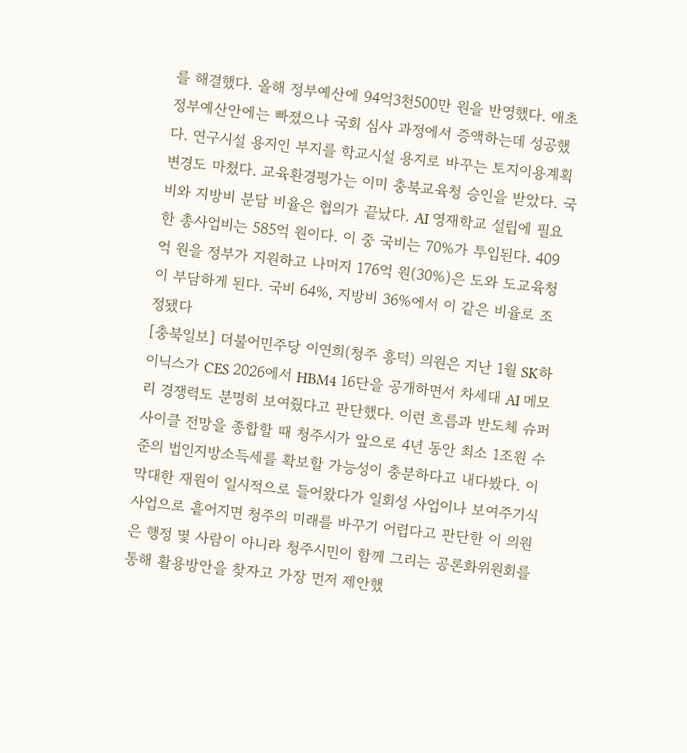를 해결했다. 올해 정부예산에 94억3천500만 원을 반영했다. 애초 정부예산안에는 빠졌으나 국회 심사 과정에서 증액하는데 성공했다. 연구시설 용지인 부지를 학교시설 용지로 바꾸는 토지이용계획 변경도 마쳤다. 교육환경평가는 이미 충북교육청 승인을 받았다. 국비와 지방비 분담 비율은 협의가 끝났다. AI 영재학교 설립에 필요한 총사업비는 585억 원이다. 이 중 국비는 70%가 투입된다. 409억 원을 정부가 지원하고 나머지 176억 원(30%)은 도와 도교육청이 부담하게 된다. 국비 64%, 지방비 36%에서 이 같은 비율로 조정됐다
[충북일보] 더불어민주당 이연희(청주 흥덕) 의원은 지난 1월 SK하이닉스가 CES 2026에서 HBM4 16단을 공개하면서 차세대 AI 메모리 경쟁력도 분명히 보여줬다고 판단했다. 이런 흐름과 반도체 슈퍼사이클 전망을 종합할 때 청주시가 앞으로 4년 동안 최소 1조원 수준의 법인지방소득세를 확보할 가능성이 충분하다고 내다봤다. 이 막대한 재원이 일시적으로 들어왔다가 일회성 사업이나 보여주기식 사업으로 흩어지면 청주의 미래를 바꾸기 어렵다고 판단한 이 의원은 행정 몇 사람이 아니라 청주시민이 함께 그리는 공론화위원회를 통해 활용방안을 찾자고 가장 먼저 제안했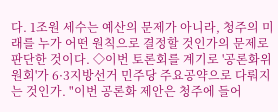다. 1조원 세수는 예산의 문제가 아니라, 청주의 미래를 누가 어떤 원칙으로 결정할 것인가의 문제로 판단한 것이다. ◇이번 토론회를 계기로 '공론화위원회'가 6·3지방선거 민주당 주요공약으로 다뤄지는 것인가. "이번 공론화 제안은 청주에 들어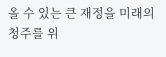올 수 있는 큰 재정을 미래의 청주를 위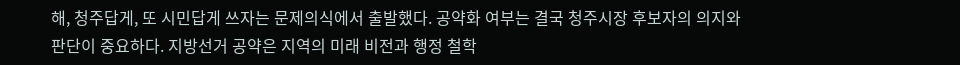해, 청주답게, 또 시민답게 쓰자는 문제의식에서 출발했다. 공약화 여부는 결국 청주시장 후보자의 의지와 판단이 중요하다. 지방선거 공약은 지역의 미래 비전과 행정 철학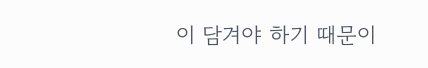이 담겨야 하기 때문이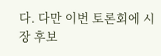다. 다만 이번 토론회에 시장 후보